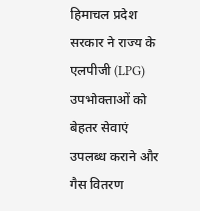हिमाचल प्रदेश सरकार ने राज्य के एलपीजी (LPG) उपभोक्ताओं को बेहतर सेवाएं उपलब्ध कराने और गैस वितरण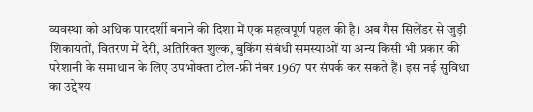व्यवस्था को अधिक पारदर्शी बनाने की दिशा में एक महत्वपूर्ण पहल की है। अब गैस सिलेंडर से जुड़ी शिकायतों, वितरण में देरी, अतिरिक्त शुल्क, बुकिंग संबंधी समस्याओं या अन्य किसी भी प्रकार की परेशानी के समाधान के लिए उपभोक्ता टोल-फ्री नंबर 1967 पर संपर्क कर सकते हैं। इस नई सुविधा का उद्देश्य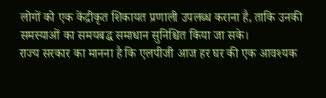लोगों को एक केंद्रीकृत शिकायत प्रणाली उपलब्ध कराना है, ताकि उनकी समस्याओं का समयबद्ध समाधान सुनिश्चित किया जा सके।
राज्य सरकार का मानना है कि एलपीजी आज हर घर की एक आवश्यक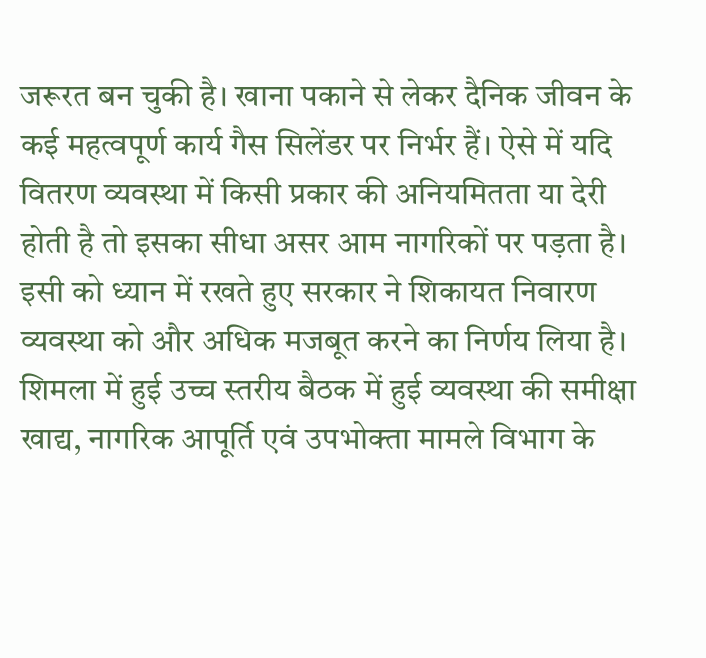जरूरत बन चुकी है। खाना पकाने से लेकर दैनिक जीवन के कई महत्वपूर्ण कार्य गैस सिलेंडर पर निर्भर हैं। ऐसे में यदि वितरण व्यवस्था में किसी प्रकार की अनियमितता या देरी होती है तो इसका सीधा असर आम नागरिकों पर पड़ता है। इसी को ध्यान में रखते हुए सरकार ने शिकायत निवारण व्यवस्था को और अधिक मजबूत करने का निर्णय लिया है।
शिमला में हुई उच्च स्तरीय बैठक में हुई व्यवस्था की समीक्षा
खाद्य, नागरिक आपूर्ति एवं उपभोक्ता मामले विभाग के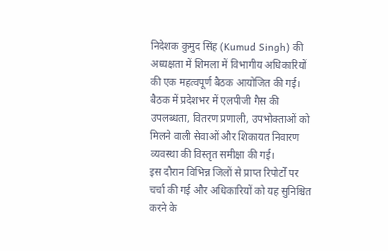निदेशक कुमुद सिंह (Kumud Singh) की अध्यक्षता में शिमला में विभागीय अधिकारियों की एक महत्वपूर्ण बैठक आयोजित की गई। बैठक में प्रदेशभर में एलपीजी गैस की उपलब्धता, वितरण प्रणाली, उपभोक्ताओं को मिलने वाली सेवाओं और शिकायत निवारण व्यवस्था की विस्तृत समीक्षा की गई।
इस दौरान विभिन्न जिलों से प्राप्त रिपोर्टों पर चर्चा की गई और अधिकारियों को यह सुनिश्चित करने के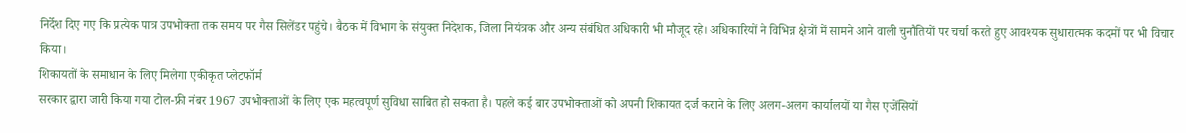निर्देश दिए गए कि प्रत्येक पात्र उपभोक्ता तक समय पर गैस सिलेंडर पहुंचे। बैठक में विभाग के संयुक्त निदेशक, जिला नियंत्रक और अन्य संबंधित अधिकारी भी मौजूद रहे। अधिकारियों ने विभिन्न क्षेत्रों में सामने आने वाली चुनौतियों पर चर्चा करते हुए आवश्यक सुधारात्मक कदमों पर भी विचार किया।
शिकायतों के समाधान के लिए मिलेगा एकीकृत प्लेटफॉर्म
सरकार द्वारा जारी किया गया टोल-फ्री नंबर 1967 उपभोक्ताओं के लिए एक महत्वपूर्ण सुविधा साबित हो सकता है। पहले कई बार उपभोक्ताओं को अपनी शिकायत दर्ज कराने के लिए अलग-अलग कार्यालयों या गैस एजेंसियों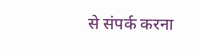से संपर्क करना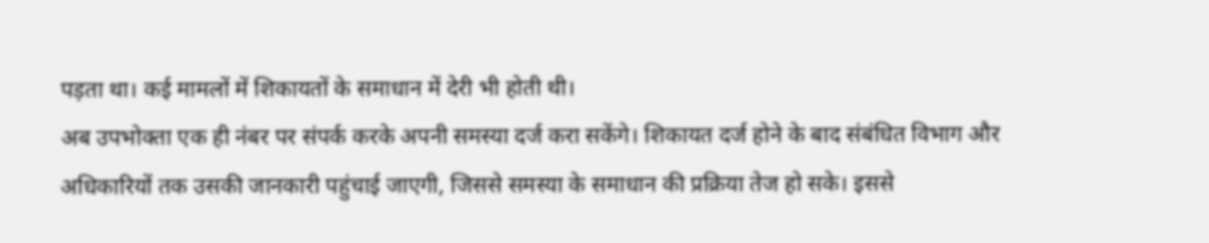पड़ता था। कई मामलों में शिकायतों के समाधान में देरी भी होती थी।
अब उपभोक्ता एक ही नंबर पर संपर्क करके अपनी समस्या दर्ज करा सकेंगे। शिकायत दर्ज होने के बाद संबंधित विभाग और अधिकारियों तक उसकी जानकारी पहुंचाई जाएगी, जिससे समस्या के समाधान की प्रक्रिया तेज हो सके। इससे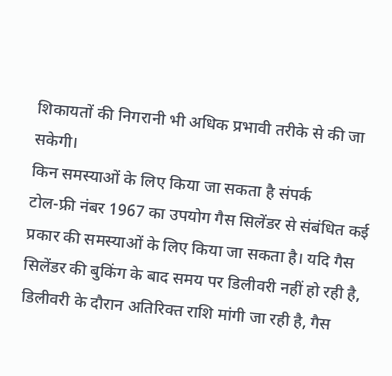शिकायतों की निगरानी भी अधिक प्रभावी तरीके से की जा सकेगी।
किन समस्याओं के लिए किया जा सकता है संपर्क
टोल-फ्री नंबर 1967 का उपयोग गैस सिलेंडर से संबंधित कई प्रकार की समस्याओं के लिए किया जा सकता है। यदि गैस सिलेंडर की बुकिंग के बाद समय पर डिलीवरी नहीं हो रही है, डिलीवरी के दौरान अतिरिक्त राशि मांगी जा रही है, गैस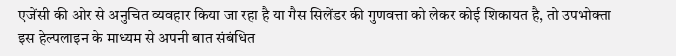एजेंसी की ओर से अनुचित व्यवहार किया जा रहा है या गैस सिलेंडर की गुणवत्ता को लेकर कोई शिकायत है, तो उपभोक्ता इस हेल्पलाइन के माध्यम से अपनी बात संबंधित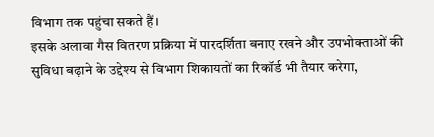विभाग तक पहुंचा सकते हैं।
इसके अलावा गैस वितरण प्रक्रिया में पारदर्शिता बनाए रखने और उपभोक्ताओं की सुविधा बढ़ाने के उद्देश्य से विभाग शिकायतों का रिकॉर्ड भी तैयार करेगा,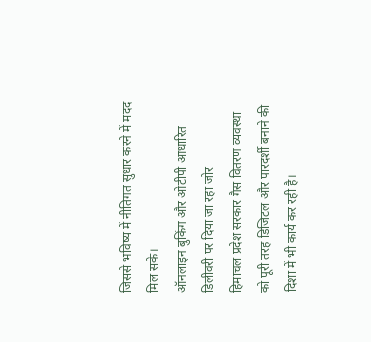जिससे भविष्य में नीतिगत सुधार करने में मदद मिल सके।
ऑनलाइन बुकिंग और ओटीपी आधारित डिलीवरी पर दिया जा रहा जोर
हिमाचल प्रदेश सरकार गैस वितरण व्यवस्था को पूरी तरह डिजिटल और पारदर्शी बनाने की दिशा में भी कार्य कर रही है।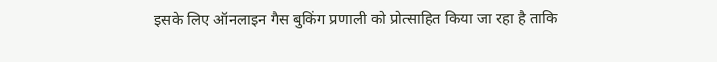इसके लिए ऑनलाइन गैस बुकिंग प्रणाली को प्रोत्साहित किया जा रहा है ताकि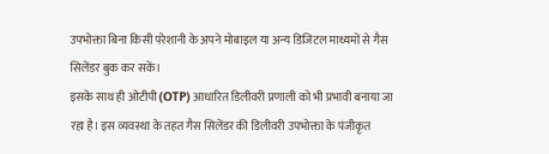उपभोक्ता बिना किसी परेशानी के अपने मोबाइल या अन्य डिजिटल माध्यमों से गैस सिलेंडर बुक कर सकें।
इसके साथ ही ओटीपी (OTP) आधारित डिलीवरी प्रणाली को भी प्रभावी बनाया जा रहा है। इस व्यवस्था के तहत गैस सिलेंडर की डिलीवरी उपभोक्ता के पंजीकृत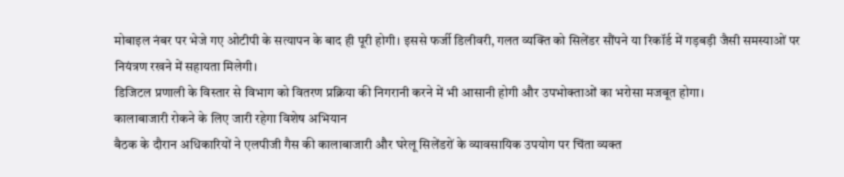मोबाइल नंबर पर भेजे गए ओटीपी के सत्यापन के बाद ही पूरी होगी। इससे फर्जी डिलीवरी, गलत व्यक्ति को सिलेंडर सौंपने या रिकॉर्ड में गड़बड़ी जैसी समस्याओं पर नियंत्रण रखने में सहायता मिलेगी।
डिजिटल प्रणाली के विस्तार से विभाग को वितरण प्रक्रिया की निगरानी करने में भी आसानी होगी और उपभोक्ताओं का भरोसा मजबूत होगा।
कालाबाजारी रोकने के लिए जारी रहेगा विशेष अभियान
बैठक के दौरान अधिकारियों ने एलपीजी गैस की कालाबाजारी और घरेलू सिलेंडरों के व्यावसायिक उपयोग पर चिंता व्यक्त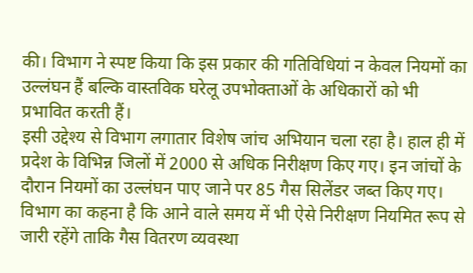की। विभाग ने स्पष्ट किया कि इस प्रकार की गतिविधियां न केवल नियमों का उल्लंघन हैं बल्कि वास्तविक घरेलू उपभोक्ताओं के अधिकारों को भी प्रभावित करती हैं।
इसी उद्देश्य से विभाग लगातार विशेष जांच अभियान चला रहा है। हाल ही में प्रदेश के विभिन्न जिलों में 2000 से अधिक निरीक्षण किए गए। इन जांचों के दौरान नियमों का उल्लंघन पाए जाने पर 85 गैस सिलेंडर जब्त किए गए। विभाग का कहना है कि आने वाले समय में भी ऐसे निरीक्षण नियमित रूप से जारी रहेंगे ताकि गैस वितरण व्यवस्था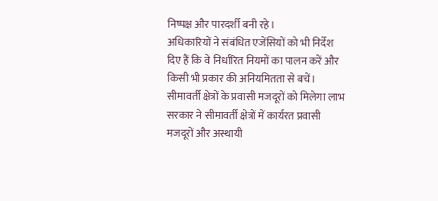निष्पक्ष और पारदर्शी बनी रहे।
अधिकारियों ने संबंधित एजेंसियों को भी निर्देश दिए हैं कि वे निर्धारित नियमों का पालन करें और किसी भी प्रकार की अनियमितता से बचें।
सीमावर्ती क्षेत्रों के प्रवासी मजदूरों को मिलेगा लाभ
सरकार ने सीमावर्ती क्षेत्रों में कार्यरत प्रवासी मजदूरों और अस्थायी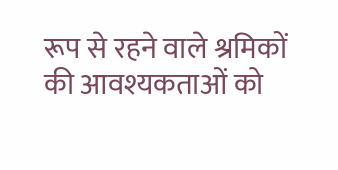रूप से रहने वाले श्रमिकों की आवश्यकताओं को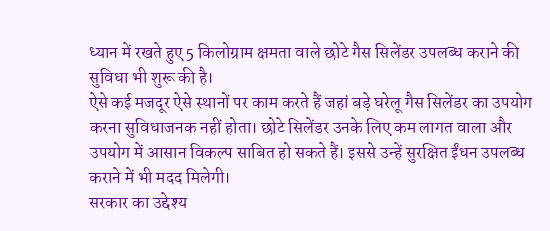ध्यान में रखते हुए 5 किलोग्राम क्षमता वाले छोटे गैस सिलेंडर उपलब्ध कराने की सुविधा भी शुरू की है।
ऐसे कई मजदूर ऐसे स्थानों पर काम करते हैं जहां बड़े घरेलू गैस सिलेंडर का उपयोग करना सुविधाजनक नहीं होता। छोटे सिलेंडर उनके लिए कम लागत वाला और उपयोग में आसान विकल्प साबित हो सकते हैं। इससे उन्हें सुरक्षित ईंधन उपलब्ध कराने में भी मदद मिलेगी।
सरकार का उद्देश्य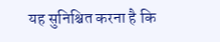यह सुनिश्चित करना है कि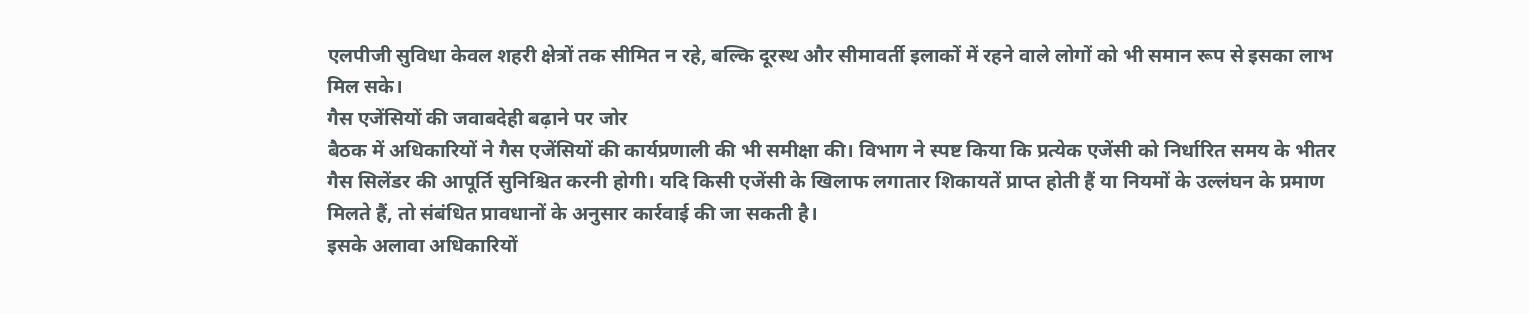एलपीजी सुविधा केवल शहरी क्षेत्रों तक सीमित न रहे, बल्कि दूरस्थ और सीमावर्ती इलाकों में रहने वाले लोगों को भी समान रूप से इसका लाभ मिल सके।
गैस एजेंसियों की जवाबदेही बढ़ाने पर जोर
बैठक में अधिकारियों ने गैस एजेंसियों की कार्यप्रणाली की भी समीक्षा की। विभाग ने स्पष्ट किया कि प्रत्येक एजेंसी को निर्धारित समय के भीतर गैस सिलेंडर की आपूर्ति सुनिश्चित करनी होगी। यदि किसी एजेंसी के खिलाफ लगातार शिकायतें प्राप्त होती हैं या नियमों के उल्लंघन के प्रमाण मिलते हैं, तो संबंधित प्रावधानों के अनुसार कार्रवाई की जा सकती है।
इसके अलावा अधिकारियों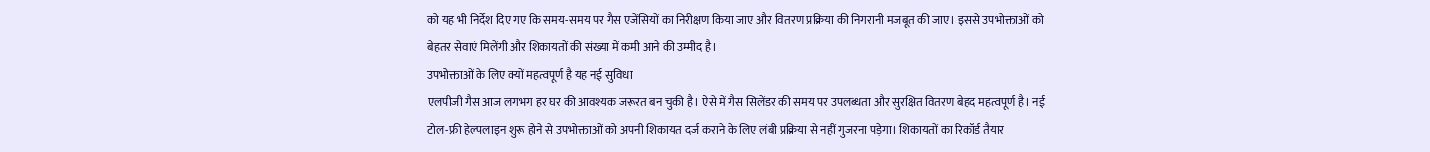को यह भी निर्देश दिए गए कि समय-समय पर गैस एजेंसियों का निरीक्षण किया जाए और वितरण प्रक्रिया की निगरानी मजबूत की जाए। इससे उपभोक्ताओं को बेहतर सेवाएं मिलेंगी और शिकायतों की संख्या में कमी आने की उम्मीद है।
उपभोक्ताओं के लिए क्यों महत्वपूर्ण है यह नई सुविधा
एलपीजी गैस आज लगभग हर घर की आवश्यक जरूरत बन चुकी है। ऐसे में गैस सिलेंडर की समय पर उपलब्धता और सुरक्षित वितरण बेहद महत्वपूर्ण है। नई टोल-फ्री हेल्पलाइन शुरू होने से उपभोक्ताओं को अपनी शिकायत दर्ज कराने के लिए लंबी प्रक्रिया से नहीं गुजरना पड़ेगा। शिकायतों का रिकॉर्ड तैयार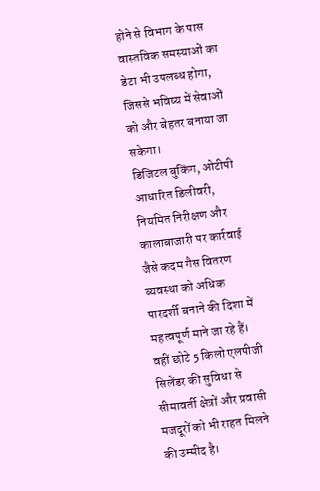होने से विभाग के पास वास्तविक समस्याओं का डेटा भी उपलब्ध होगा, जिससे भविष्य में सेवाओं को और बेहतर बनाया जा सकेगा।
डिजिटल बुकिंग, ओटीपी आधारित डिलीवरी, नियमित निरीक्षण और कालाबाजारी पर कार्रवाई जैसे कदम गैस वितरण व्यवस्था को अधिक पारदर्शी बनाने की दिशा में महत्वपूर्ण माने जा रहे हैं। वहीं छोटे 5 किलो एलपीजी सिलेंडर की सुविधा से सीमावर्ती क्षेत्रों और प्रवासी मजदूरों को भी राहत मिलने की उम्मीद है।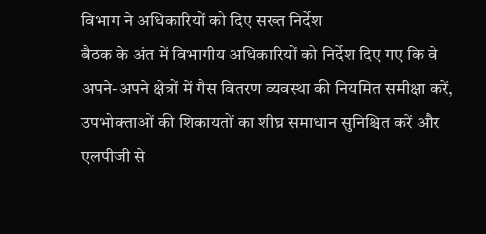विभाग ने अधिकारियों को दिए सख्त निर्देश
बैठक के अंत में विभागीय अधिकारियों को निर्देश दिए गए कि वे अपने-अपने क्षेत्रों में गैस वितरण व्यवस्था की नियमित समीक्षा करें, उपभोक्ताओं की शिकायतों का शीघ्र समाधान सुनिश्चित करें और एलपीजी से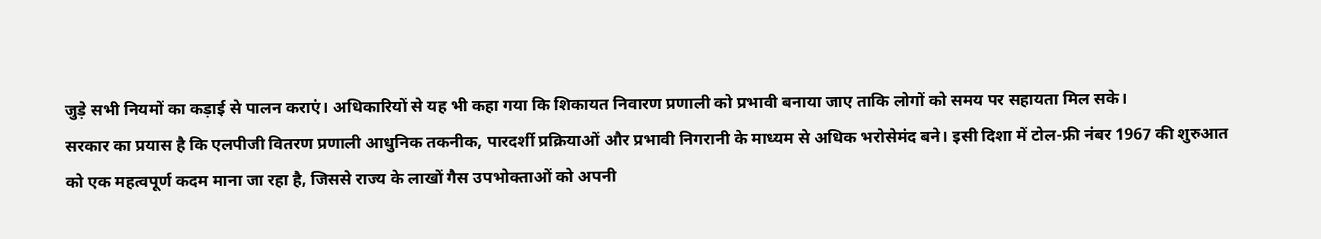जुड़े सभी नियमों का कड़ाई से पालन कराएं। अधिकारियों से यह भी कहा गया कि शिकायत निवारण प्रणाली को प्रभावी बनाया जाए ताकि लोगों को समय पर सहायता मिल सके।
सरकार का प्रयास है कि एलपीजी वितरण प्रणाली आधुनिक तकनीक, पारदर्शी प्रक्रियाओं और प्रभावी निगरानी के माध्यम से अधिक भरोसेमंद बने। इसी दिशा में टोल-फ्री नंबर 1967 की शुरुआत को एक महत्वपूर्ण कदम माना जा रहा है, जिससे राज्य के लाखों गैस उपभोक्ताओं को अपनी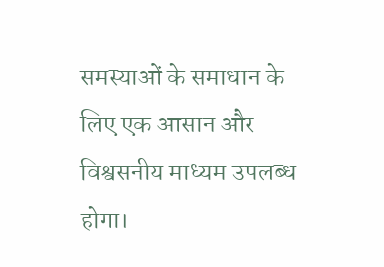समस्याओं के समाधान के लिए एक आसान और विश्वसनीय माध्यम उपलब्ध होगा।